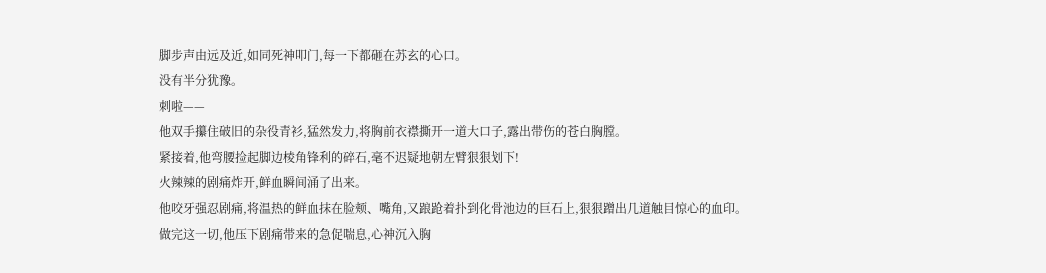脚步声由远及近,如同死神叩门,每一下都砸在苏玄的心口。
没有半分犹豫。
刺啦——
他双手攥住破旧的杂役青衫,猛然发力,将胸前衣襟撕开一道大口子,露出带伤的苍白胸膛。
紧接着,他弯腰捡起脚边棱角锋利的碎石,毫不迟疑地朝左臂狠狠划下!
火辣辣的剧痛炸开,鲜血瞬间涌了出来。
他咬牙强忍剧痛,将温热的鲜血抹在脸颊、嘴角,又踉跄着扑到化骨池边的巨石上,狠狠蹭出几道触目惊心的血印。
做完这一切,他压下剧痛带来的急促喘息,心神沉入胸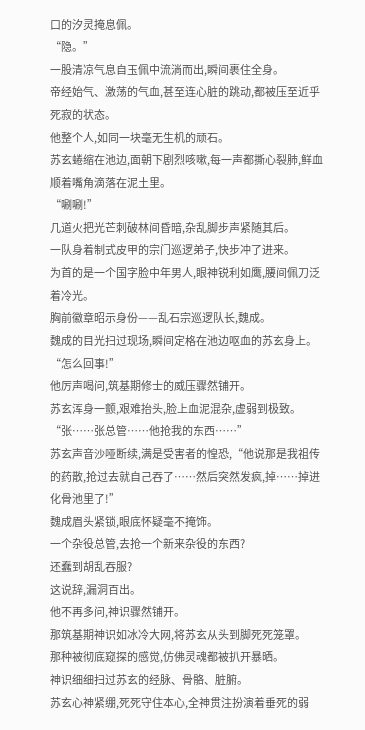口的汐灵掩息佩。
“隐。”
一股清凉气息自玉佩中流淌而出,瞬间裹住全身。
帝经始气、激荡的气血,甚至连心脏的跳动,都被压至近乎死寂的状态。
他整个人,如同一块毫无生机的顽石。
苏玄蜷缩在池边,面朝下剧烈咳嗽,每一声都撕心裂肺,鲜血顺着嘴角滴落在泥土里。
“唰唰!”
几道火把光芒刺破林间昏暗,杂乱脚步声紧随其后。
一队身着制式皮甲的宗门巡逻弟子,快步冲了进来。
为首的是一个国字脸中年男人,眼神锐利如鹰,腰间佩刀泛着冷光。
胸前徽章昭示身份——乱石宗巡逻队长,魏成。
魏成的目光扫过现场,瞬间定格在池边呕血的苏玄身上。
“怎么回事!”
他厉声喝问,筑基期修士的威压骤然铺开。
苏玄浑身一颤,艰难抬头,脸上血泥混杂,虚弱到极致。
“张……张总管……他抢我的东西……”
苏玄声音沙哑断续,满是受害者的惶恐,“他说那是我祖传的药散,抢过去就自己吞了……然后突然发疯,掉……掉进化骨池里了!”
魏成眉头紧锁,眼底怀疑毫不掩饰。
一个杂役总管,去抢一个新来杂役的东西?
还蠢到胡乱吞服?
这说辞,漏洞百出。
他不再多问,神识骤然铺开。
那筑基期神识如冰冷大网,将苏玄从头到脚死死笼罩。
那种被彻底窥探的感觉,仿佛灵魂都被扒开暴晒。
神识细细扫过苏玄的经脉、骨骼、脏腑。
苏玄心神紧绷,死死守住本心,全神贯注扮演着垂死的弱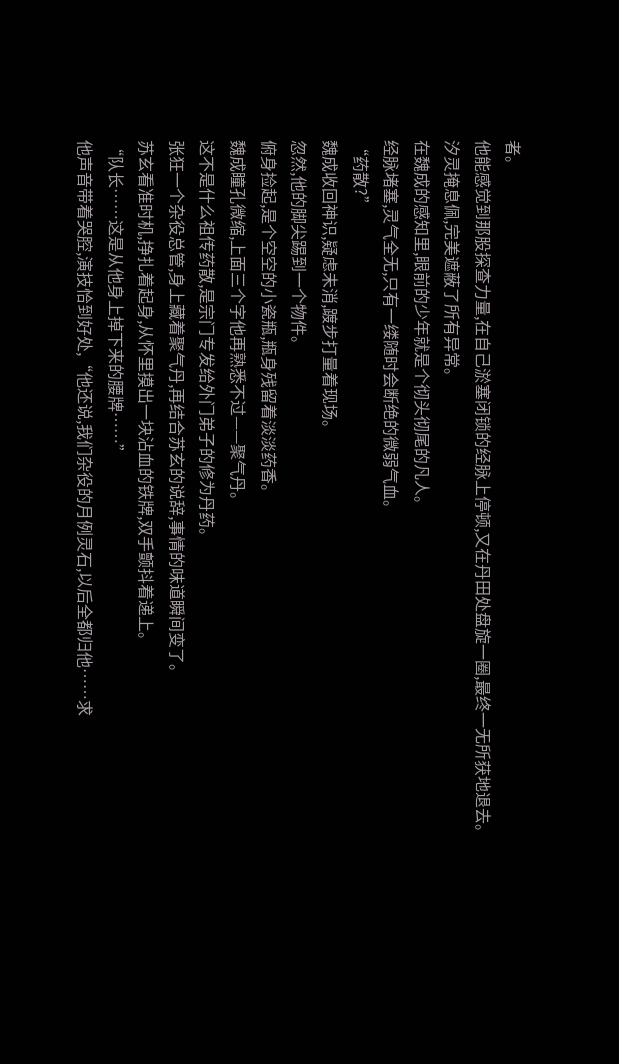者。
他能感觉到那股探查力量,在自己淤塞闭锁的经脉上停顿,又在丹田处盘旋一圈,最终一无所获地退去。
汐灵掩息佩,完美遮蔽了所有异常。
在魏成的感知里,眼前的少年就是个彻头彻尾的凡人。
经脉堵塞,灵气全无,只有一缕随时会断绝的微弱气血。
“药散?”
魏成收回神识,疑虑未消,踱步打量着现场。
忽然,他的脚尖踢到一个物件。
俯身捡起,是个空空的小瓷瓶,瓶身残留着淡淡药香。
魏成瞳孔微缩,上面三个字他再熟悉不过——聚气丹。
这不是什么祖传药散,是宗门专发给外门弟子的修为丹药。
张狂一个杂役总管,身上藏着聚气丹,再结合苏玄的说辞,事情的味道瞬间变了。
苏玄看准时机,挣扎着起身,从怀里摸出一块沾血的铁牌,双手颤抖着递上。
“队长……这是从他身上掉下来的腰牌……”
他声音带着哭腔,演技恰到好处,“他还说,我们杂役的月例灵石,以后全都归他……求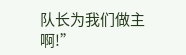队长为我们做主啊!”